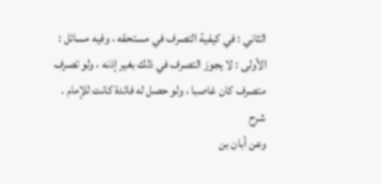الثاني : في كيفية التصرف في مستحقه ، وفيه مسائل :
الأولى : لا يجوز التصرف في ذلك بغير إذنه ، ولو تصرف
متصرف كان غاصبا ، ولو حصل له فائدة كانت للإمام .
شرح
وعن أبان بن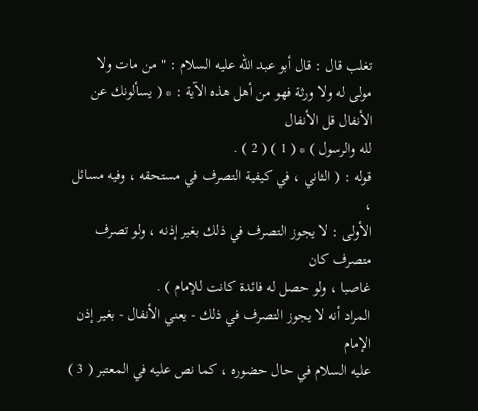تغلب قال : قال أبو عبد الله عليه السلام : " من مات ولا
مولى له ولا ورثة فهو من أهل هذه الآية : * ( يسألونك عن الأنفال قل الأنفال
لله والرسول ) * ( 1 ) ( 2 ) .
قوله : ( الثاني ، في كيفية التصرف في مستحقه ، وفيه مسائل ،
الأولى : لا يجوز التصرف في ذلك بغير إذنه ، ولو تصرف متصرف كان
غاصبا ، ولو حصل له فائدة كانت للإمام ) .
المراد أنه لا يجوز التصرف في ذلك - يعني الأنفال - بغير إذن الإمام
عليه السلام في حال حضوره ، كما نص عليه في المعتبر ( 3 )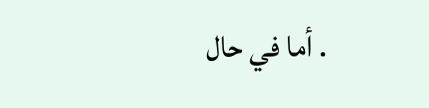. أما في حال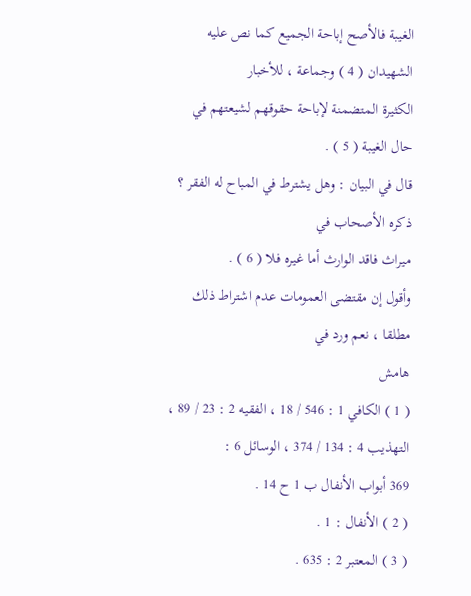الغيبة فالأصح إباحة الجميع كما نص عليه الشهيدان ( 4 ) وجماعة ، للأخبار
الكثيرة المتضمنة لإباحة حقوقهم لشيعتهم في حال الغيبة ( 5 ) .
قال في البيان : وهل يشترط في المباح له الفقر ؟ ذكره الأصحاب في
ميراث فاقد الوارث أما غيره فلا ( 6 ) .
وأقول إن مقتضى العمومات عدم اشتراط ذلك مطلقا ، نعم ورد في
هامش
( 1 ) الكافي 1 : 546 / 18 ، الفقيه 2 : 23 / 89 ، التهذيب 4 : 134 / 374 ، الوسائل 6 :
369 أبواب الأنفال ب 1 ح 14 .
( 2 ) الأنفال : 1 .
( 3 ) المعتبر 2 : 635 .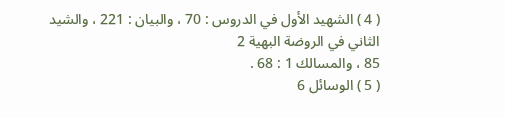( 4 ) الشهيد الأول في الدروس : 70 ، والبيان : 221 ، والشيد الثاني في الروضة البهية 2
85 ، والمسالك 1 : 68 .
( 5 ) الوسائل 6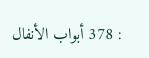: 378 أبواب الأنفال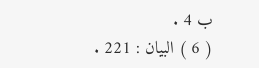ب 4 .
( 6 ) البيان : 221 .